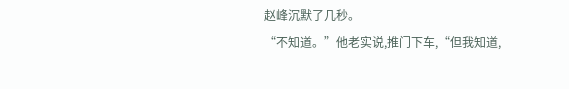赵峰沉默了几秒。
“不知道。”他老实说,推门下车,“但我知道,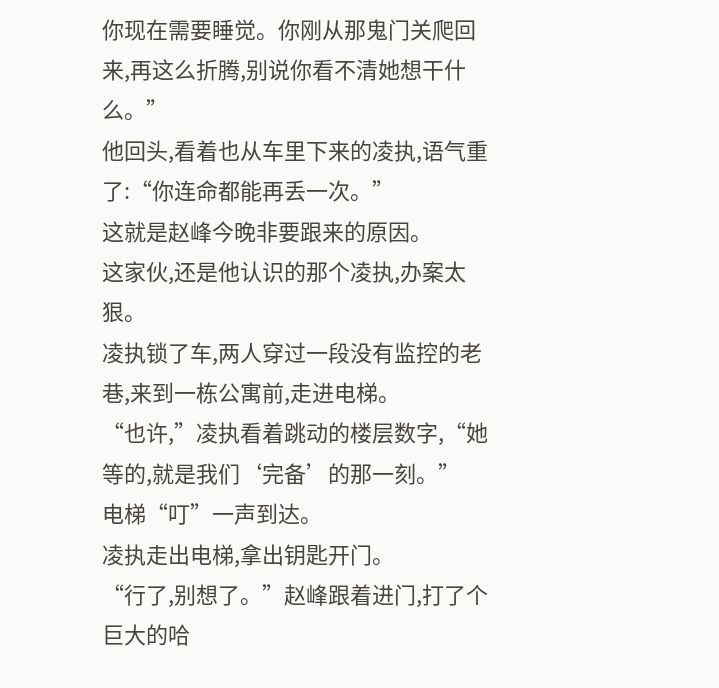你现在需要睡觉。你刚从那鬼门关爬回来,再这么折腾,别说你看不清她想干什么。”
他回头,看着也从车里下来的凌执,语气重了:“你连命都能再丢一次。”
这就是赵峰今晚非要跟来的原因。
这家伙,还是他认识的那个凌执,办案太狠。
凌执锁了车,两人穿过一段没有监控的老巷,来到一栋公寓前,走进电梯。
“也许,”凌执看着跳动的楼层数字,“她等的,就是我们‘完备’的那一刻。”
电梯“叮”一声到达。
凌执走出电梯,拿出钥匙开门。
“行了,别想了。”赵峰跟着进门,打了个巨大的哈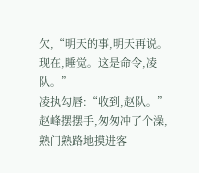欠,“明天的事,明天再说。现在,睡觉。这是命令,凌队。”
凌执勾唇:“收到,赵队。”
赵峰摆摆手,匆匆冲了个澡,熟门熟路地摸进客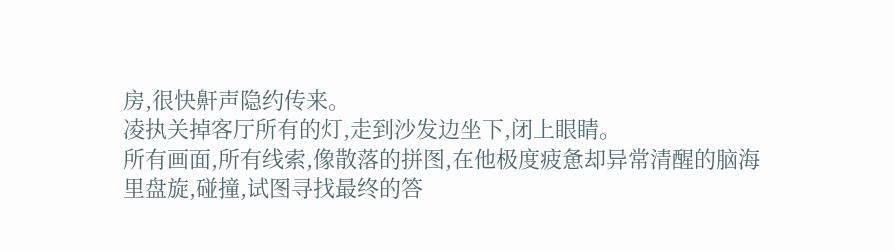房,很快鼾声隐约传来。
凌执关掉客厅所有的灯,走到沙发边坐下,闭上眼睛。
所有画面,所有线索,像散落的拼图,在他极度疲惫却异常清醒的脑海里盘旋,碰撞,试图寻找最终的答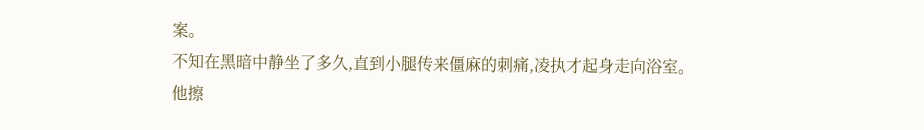案。
不知在黑暗中静坐了多久,直到小腿传来僵麻的刺痛,凌执才起身走向浴室。
他擦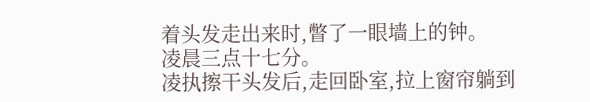着头发走出来时,瞥了一眼墙上的钟。
凌晨三点十七分。
凌执擦干头发后,走回卧室,拉上窗帘躺到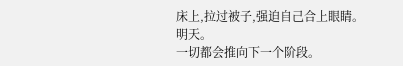床上,拉过被子,强迫自己合上眼睛。
明天。
一切都会推向下一个阶段。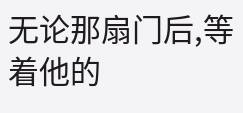无论那扇门后,等着他的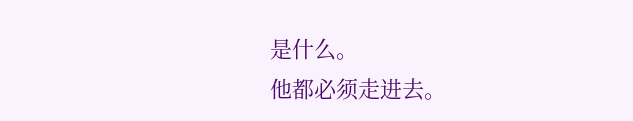是什么。
他都必须走进去。